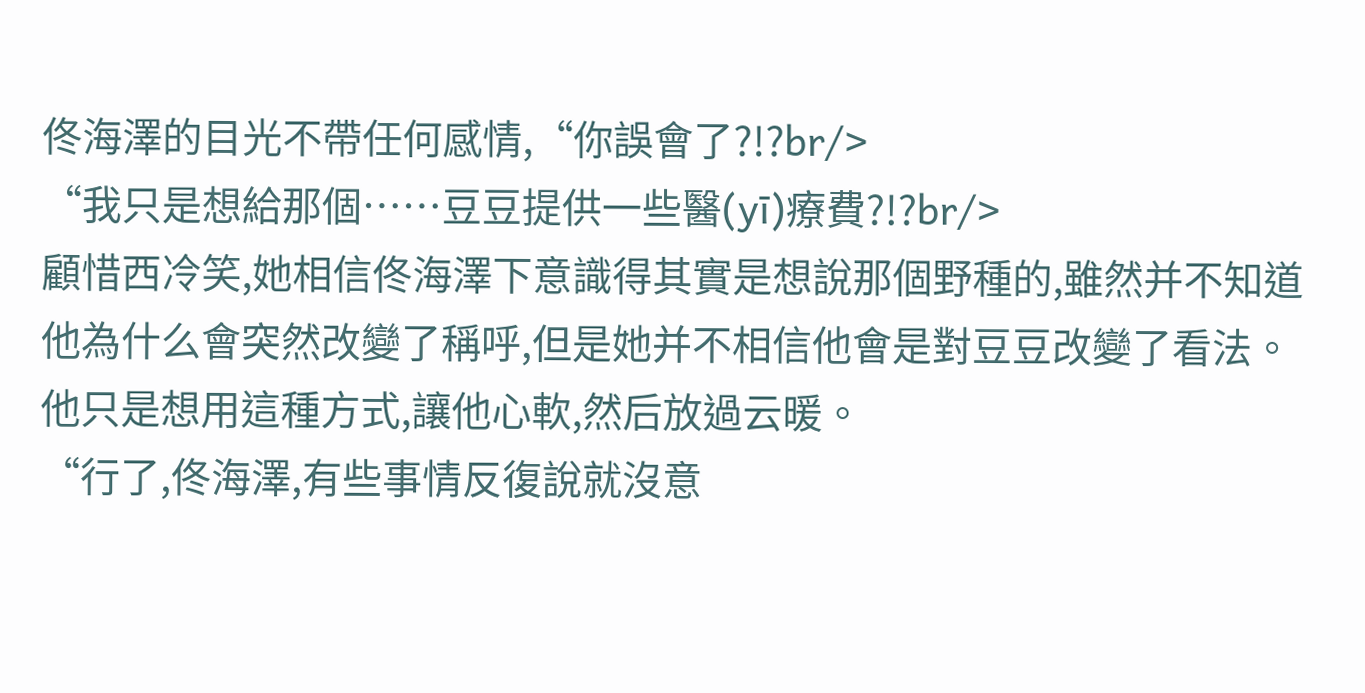佟海澤的目光不帶任何感情,“你誤會了?!?br/>
“我只是想給那個……豆豆提供一些醫(yī)療費?!?br/>
顧惜西冷笑,她相信佟海澤下意識得其實是想說那個野種的,雖然并不知道他為什么會突然改變了稱呼,但是她并不相信他會是對豆豆改變了看法。
他只是想用這種方式,讓他心軟,然后放過云暖。
“行了,佟海澤,有些事情反復說就沒意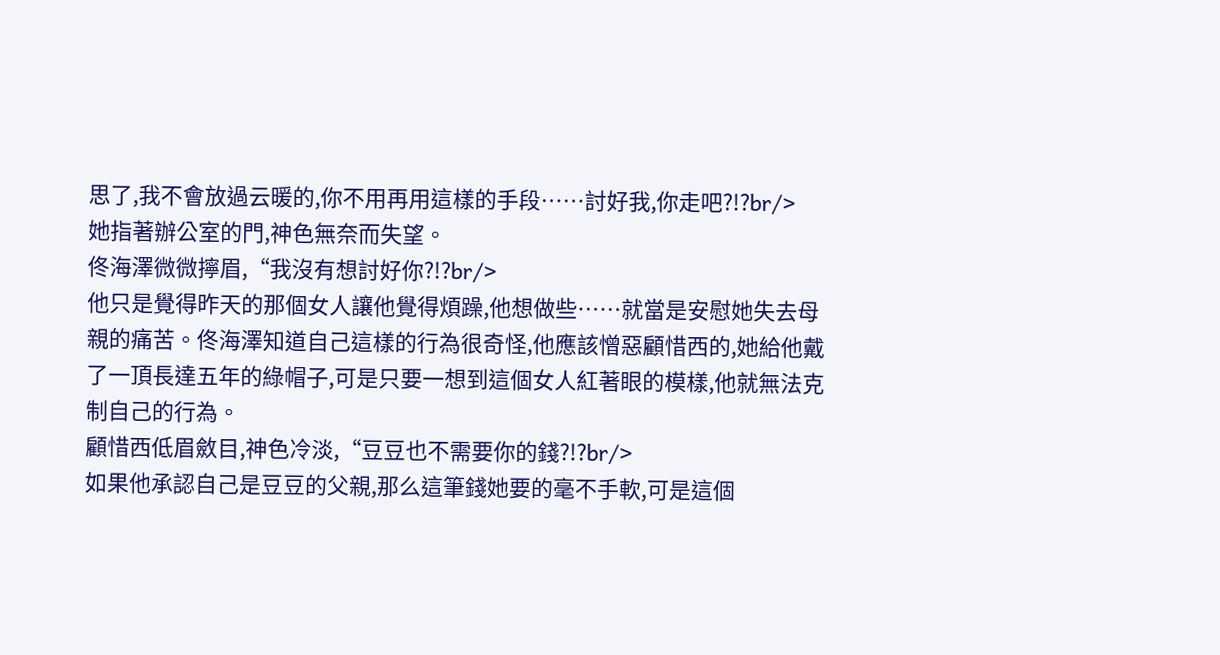思了,我不會放過云暖的,你不用再用這樣的手段……討好我,你走吧?!?br/>
她指著辦公室的門,神色無奈而失望。
佟海澤微微擰眉,“我沒有想討好你?!?br/>
他只是覺得昨天的那個女人讓他覺得煩躁,他想做些……就當是安慰她失去母親的痛苦。佟海澤知道自己這樣的行為很奇怪,他應該憎惡顧惜西的,她給他戴了一頂長達五年的綠帽子,可是只要一想到這個女人紅著眼的模樣,他就無法克制自己的行為。
顧惜西低眉斂目,神色冷淡,“豆豆也不需要你的錢?!?br/>
如果他承認自己是豆豆的父親,那么這筆錢她要的毫不手軟,可是這個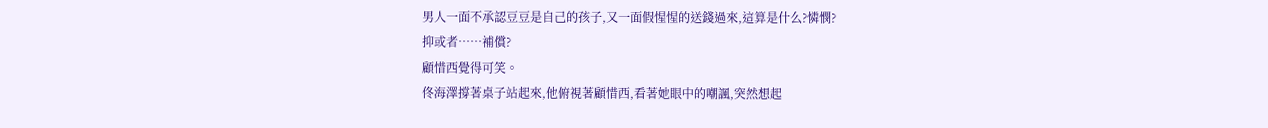男人一面不承認豆豆是自己的孩子,又一面假惺惺的送錢過來,這算是什么?憐憫?
抑或者……補償?
顧惜西覺得可笑。
佟海澤撐著桌子站起來,他俯視著顧惜西,看著她眼中的嘲諷,突然想起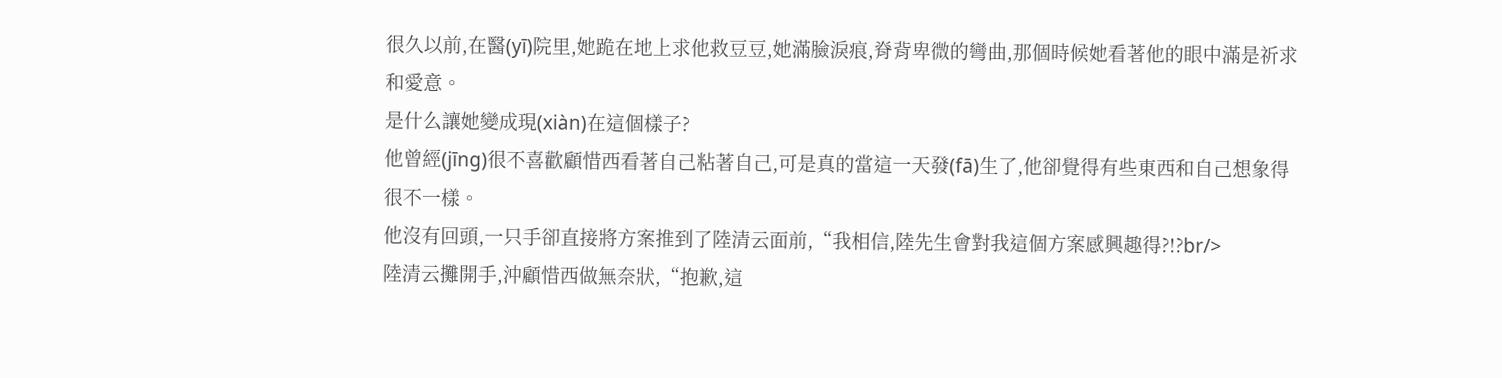很久以前,在醫(yī)院里,她跪在地上求他救豆豆,她滿臉淚痕,脊背卑微的彎曲,那個時候她看著他的眼中滿是祈求和愛意。
是什么讓她變成現(xiàn)在這個樣子?
他曾經(jīng)很不喜歡顧惜西看著自己粘著自己,可是真的當這一天發(fā)生了,他卻覺得有些東西和自己想象得很不一樣。
他沒有回頭,一只手卻直接將方案推到了陸清云面前,“我相信,陸先生會對我這個方案感興趣得?!?br/>
陸清云攤開手,沖顧惜西做無奈狀,“抱歉,這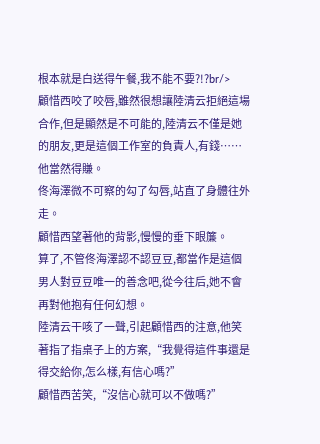根本就是白送得午餐,我不能不要?!?br/>
顧惜西咬了咬唇,雖然很想讓陸清云拒絕這場合作,但是顯然是不可能的,陸清云不僅是她的朋友,更是這個工作室的負責人,有錢……他當然得賺。
佟海澤微不可察的勾了勾唇,站直了身體往外走。
顧惜西望著他的背影,慢慢的垂下眼簾。
算了,不管佟海澤認不認豆豆,都當作是這個男人對豆豆唯一的善念吧,從今往后,她不會再對他抱有任何幻想。
陸清云干咳了一聲,引起顧惜西的注意,他笑著指了指桌子上的方案,“我覺得這件事還是得交給你,怎么樣,有信心嗎?”
顧惜西苦笑,“沒信心就可以不做嗎?”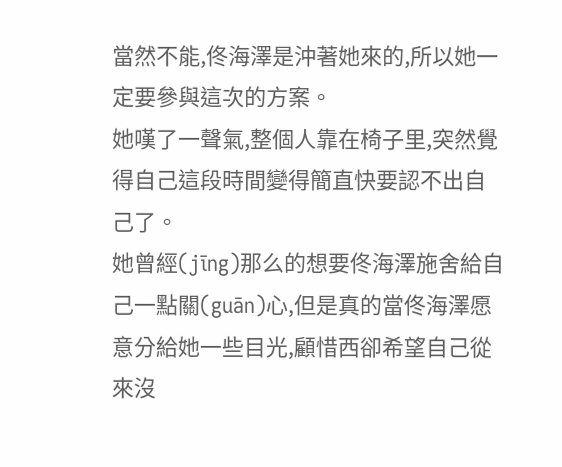當然不能,佟海澤是沖著她來的,所以她一定要參與這次的方案。
她嘆了一聲氣,整個人靠在椅子里,突然覺得自己這段時間變得簡直快要認不出自己了。
她曾經(jīng)那么的想要佟海澤施舍給自己一點關(guān)心,但是真的當佟海澤愿意分給她一些目光,顧惜西卻希望自己從來沒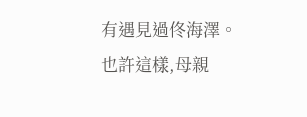有遇見過佟海澤。
也許這樣,母親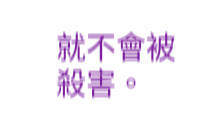就不會被殺害。